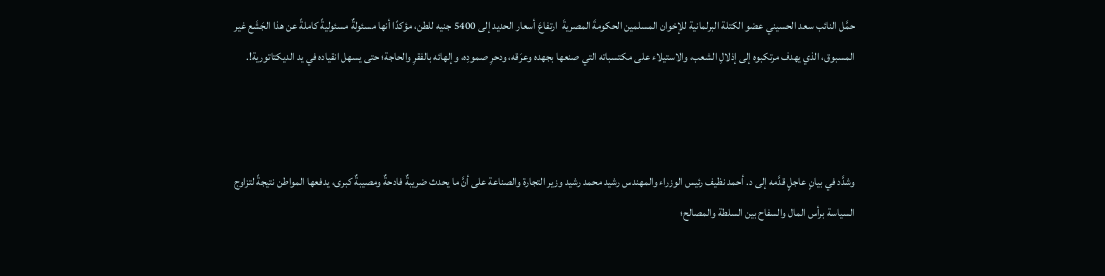حمَّل النائب سعد الحسيني عضو الكتلة البرلمانية للإخوان المسلمين الحكومةَ المصريةَ  ارتفاعَ أسعار الحديد إلى 5400 جنيه للطن، مؤكدًا أنها مسئولةٌ مسئوليةً كاملةً عن هذا الجَشَع غير المسبوق، الذي يهدف مرتكبوه إلى إذلالِ الشعب، والاستيلاء على مكتسباته التي صنعها بجهده وعرَقه، ودحرِ صمودِه، وإلهائه بالفقرِ والحاجة؛ حتى يسهل انقياده في يد الديكتاتورية!.



وشدَّد في بيانٍ عاجلٍ قدَّمه إلى د. أحمد نظيف رئيس الوزراء والمهندس رشيد محمد رشيد وزير التجارة والصناعة على أنَّ ما يحدث ضريبةٌ فادحةٌ ومصيبةٌ كبرى، يدفعها المواطن نتيجةً لتزاوج السياسة برأس المال والسفاح بين السلطة والمصالح؛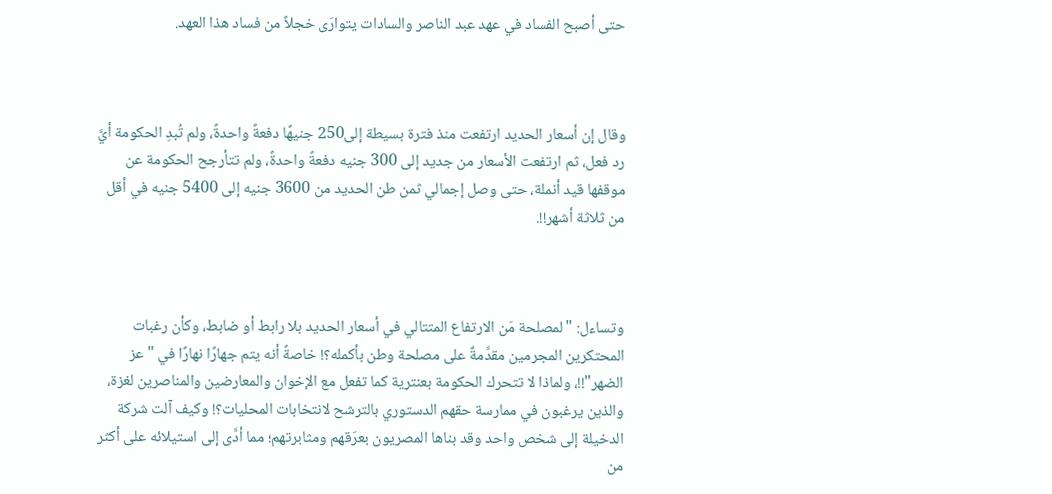حتى أصبح الفساد في عهد عبد الناصر والسادات يتوارَى خجلاً من فساد هذا العهد.



وقال إن أسعار الحديد ارتفعت منذ فترة بسيطة إلى250 جنيهًا دفعةً واحدةً، ولم تُبدِ الحكومة أيَّ رد فعل، ثم ارتفعت الأسعار من جديد إلى 300 جنيه دفعةً واحدةً، ولم تتأرجح الحكومة عن موقفها قيد أنملة، حتى وصل إجمالي ثمن طن الحديد من 3600 جنيه إلى 5400 جنيه في أقل من ثلاثة أشهر!!.



وتساءل: "لمصلحة مَن الارتفاع المتتالي في أسعار الحديد بلا رابط أو ضابط، وكأن رغبات المحتكرين المجرمين مقدَّمةٌ على مصلحة وطن بأكمله؟! خاصةً أنه يتم جهارًا نهارًا في "عز الضهر"!!، ولماذا لا تتحرك الحكومة بعنترية كما تفعل مع الإخوان والمعارضين والمناصرين لغزة، والذين يرغبون في ممارسة حقهم الدستوري بالترشح لانتخابات المحليات؟! وكيف آلت شركة الدخيلة إلى شخص واحد وقد بناها المصريون بعرَقهم ومثابرتهم؛ مما أدَّى إلى استيلائه على أكثر من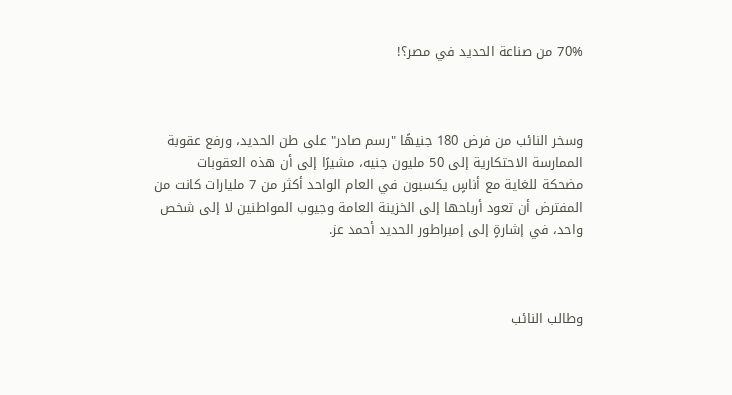70% من صناعة الحديد في مصر؟!



وسخر النائب من فرض 180 جنيهًا "رسم صادر" على طن الحديد، ورفع عقوبة الممارسة الاحتكارية إلى 50 مليون جنيه، مشيرًا إلى أن هذه العقوبات مضحكة للغاية مع أناسٍ يكسبون في العام الواحد أكثر من 7 مليارات كانت من المفترض أن تعود أرباحها إلى الخزينة العامة وجيوب المواطنين لا إلى شخص واحد، في إشارةٍ إلى إمبراطور الحديد أحمد عز.



وطالب النائب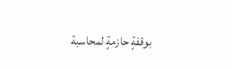بوقفةٍ حازمةٍ لمحاسبة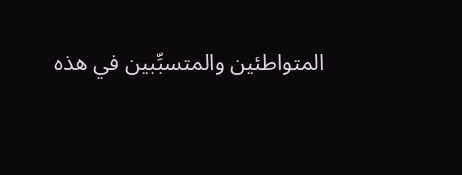المتواطئين والمتسبِّبين في هذه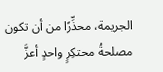الجريمة، محذِّرًا من أن تكون مصلحةُ محتكِرٍ واحدٍ أعزَّ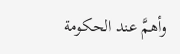وأهمَّ عند الحكومة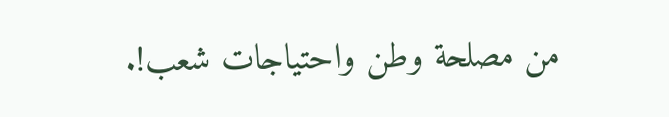من مصلحة وطن واحتياجات شعب!.